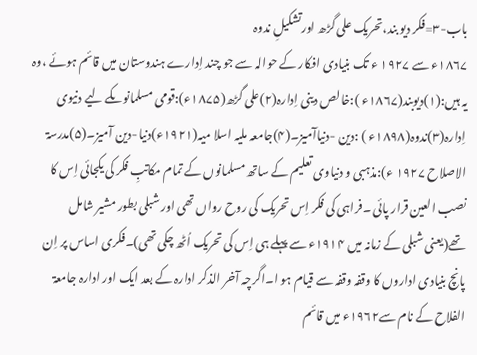باب-۳=فکر دیو بند،تحریک علی گڑھ اورتشکیلِ ندوہ
۱۸۶۷ء سے ۱۹۲۷ ء تک بنیادی افکار کے حوالہ سے جو چند اِدارے ہندوستان میں قائم ہوئے ،وہ یہ ہیں:(۱)دیوبند(۱۸۶۷ء ):خالص دینی اِدارہ(۲)علی گڑھ(۱۸۷۵ء):قومی مسلمانوںکے لیے دنیوی اِدارہ(۳)ندوہ(۱۸۹۸ء ) :دین -دنیاآمیز۔(۴)جامعہ ملیہ اسلا میہ(۱۹۲۱ء)دنیا-دین آمیز۔(۵)مدرسۃ الاصلاح ۱۹۲۷ ء):مذہبی و دنیاوی تعلیم کے ساتھ مسلمانوں کے تمام مکاتبِ فکر کی یکجائی اِس کا نصب العین قرار پائی ۔فراہی کی فکر اِس تحریک کی روح رواں تھی اور شبلی بطور مشیر شامل تھے(یعنی شبلی کے زمانہ میں ۱۹۱۴ء سے پہلے ہی اِس کی تحریک اُٹھ چکی تھی)۔فکری اساس پر اِن پانچ بنیادی اداروں کا وقفہ وقفہ سے قیام ہو ا۔اگرچہ آخر الذکر ادارہ کے بعد ایک اور ادارہ جامعۃ الفلاح کے نام سے۱۹۶۲ء میں قائم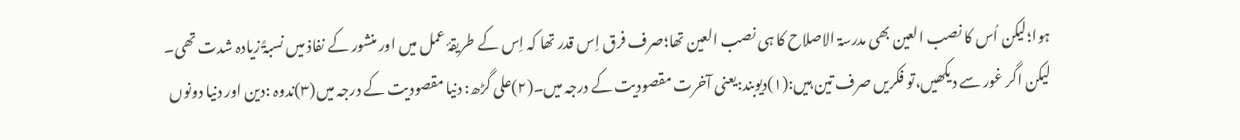ہوا؛لیکن اُس کا نصب العین بھی مدرسۃ الاصلاح کا ہی نصب العین تھا؛صرف فرق اِس قدر تھا کہ اِس کے طریقۂ عمل میں اور منشور کے نفاذ میں نسبۃً زیادہ شدت تھی۔
لیکن اگر غور سے دیکھیں،تو فکریں صرف تین ہیں:(۱)دیوبند:یعنی آخرت مقصودیت کے درجہ میں۔(۲)علی گڑھ: دنیا مقصودیت کے درجہ میں(۳)ندوہ :دین اور دنیا دونوں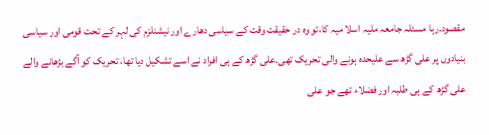مقصود۔رہا مسئلہ جامعہ ملیہ اسلا میہ کا،تو وہ در حقیقت وقت کے سیاسی دھارے اور نیشنلزم کی لہر کے تحت قومی اور سیاسی بنیادوں پر علی گڑھ سے علیحدہ ہونے والی تحریک تھی۔علی گڑھ کے ہی افراد نے اسے تشکیل دیا تھا، تحریک کو آگے بڑھانے والے علی گڑھ کے ہی طلبہ اور فضلاء تھے جو علی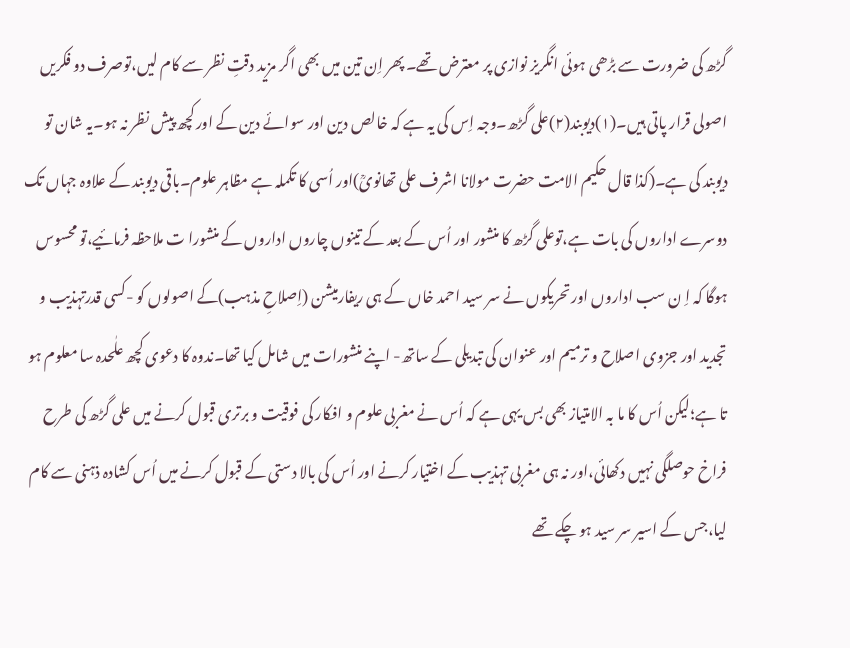گڑھ کی ضرورت سے بڑھی ہوئی انگریز نوازی پر معترض تھے۔ پھر اِن تین میں بھی اگر مزید دقتِ نظر سے کام لیں،توصرف دو فکریں اصولی قرار پاتی ہیں۔(۱)دیوبند(۲)علی گڑھ۔وجہ اِس کی یہ ہے کہ خالص دین اور سوائے دین کے اور کچھ پیش نظر نہ ہو۔یہ شان تو دیوبند کی ہے۔(کذا قال حکیم الامت حضرت مولانا اشرف علی تھانویؒ)اور اُسی کا تکملہ ہے مظاہر علوم۔باقی دیوبند کے علاوہ جہاں تک دوسرے اداروں کی بات ہے،توعلی گڑھ کا منشور اور اُس کے بعد کے تینوں چاروں اداروں کے منشورا ت ملاحظہ فرمائیے،تو محسوس ہوگا کہ اِ ن سب اداروں اور تحریکوں نے سر سید احمد خاں کے ہی ریفارمیشن (اِصلاحِ مذہب)کے اصولوں کو -کسی قدرتہذیب و تجدید اور جزوی اصلاح و ترمیم اور عنوان کی تبدیلی کے ساتھ- اپنے منشورات میں شامل کیا تھا۔ندوہ کا دعوی کچھ علٰحدہ سا معلوم ہو تا ہے؛لیکن اُس کا ما بہ الامتیاز بھی بس یہی ہے کہ اُس نے مغربی علوم و افکار کی فوقیت و برتری قبول کرنے میں علی گڑھ کی طرح فراخ حوصلگی نہیں دکھائی،اور نہ ہی مغربی تہذیب کے اختیار کرنے اور اُس کی بالا دستی کے قبول کرنے میں اُس کشادہ ذہنی سے کام لیا،جس کے اسیر سر سید ہو چکے تھے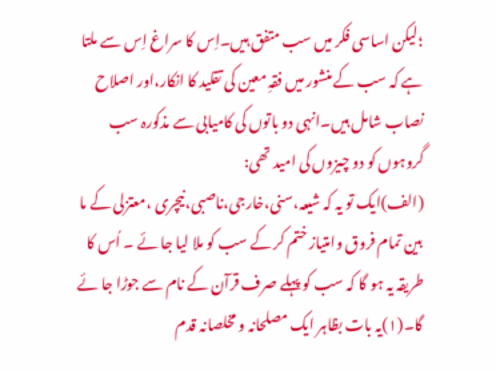؛لیکن اساسی فکر میں سب متفق ہیں۔اِس کا سراغ اِس سے ملتا ہے کہ سب کے منشور میں فقہِ معین کی تقلید کا انکار،اور اصلاح نصاب شامل ہیں۔انہی دو باتوں کی کامیابی سے مذکورہ سب گروہوں کو دو چیزوں کی امید تھی:
(الف)ایک تو یہ کہ شیعہ،سنی،خارجی،ناصبی،نیچری ،معتزلی کے ما بین تمام فروق وامتیاز ختم کر کے سب کو ملا لیا جا ئے ۔ اُس کا طریقہ یہ ہو گا کہ سب کو پہلے صرف قرآن کے نام سے جوڑا جا ئے گا۔(۱)یہ بات بظاہر ایک مصلحانہ و مخلصانہ قدم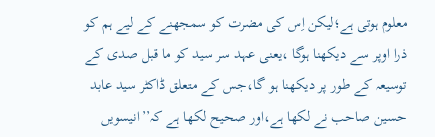معلوم ہوتی ہے؛لیکن اِس کی مضرت کو سمجھنے کے لیے ہم کو ذرا اوپر سے دیکھنا ہوگا ،یعنی عہد سر سید کو ما قبل صدی کے توسیعہ کے طور پر دیکھنا ہو گا،جس کے متعلق ڈاکٹر سید عابد حسین صاحب نے لکھا ہے،اور صحیح لکھا ہے کہ’’انیسویں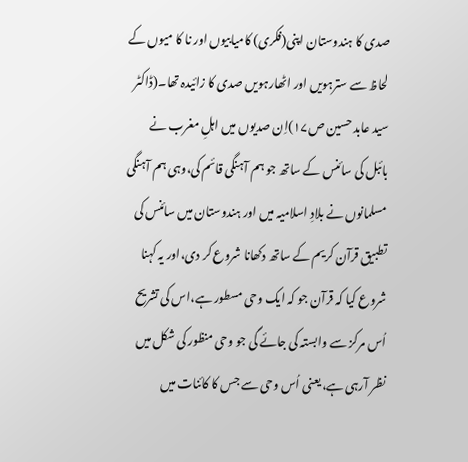صدی کا ہندوستان اپنی(فکری) کامیابیوں اور نا کا میوں کے لحاظ سے سترہویں اور اٹھارہویں صدی کا زائیدہ تھا۔(ڈاکٹر سید عابد حسین ص۱۷)اِن صدیوں میں اہلِ مغرب نے بائبل کی سائنس کے ساتھ جو ہم آہنگی قائم کی،وہی ہم آہنگی مسلمانوں نے بلادِ اسلامیہ میں اور ہندوستان میں سائنس کی تطبیق قرآن کریم کے ساتھ دکھانا شروع کر دی،اور یہ کہنا شروع کیا کہ قرآن جو کہ ایک وحی مسطور ہے،اس کی تشریح اُس مرکز سے وابستہ کی جائے گی جو وحی منظور کی شکل میں نظر آرہی ہے، یعنی اُس وحی سے جس کا کائنات میں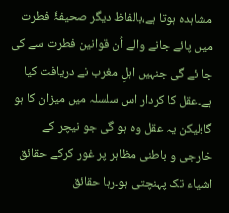مشاہدہ ہوتا ہے،بالفاظ دیگر صحیفۂٗ فطرت میں پائے جانے والے اُن قوانین فطرت سے کی جا ئے گی جنہیں اہلِ مغرب نے دریافت کیا ہے۔عقل کا کردار اس سلسلہ میں میزان کا ہو گا؛لیکن یہ عقل وہ ہو گی جو نیچر کے خارجی و باطنی مظاہر پر غور کرکے حقائق اشیاء تک پہنچتی ہو۔رہا حقائق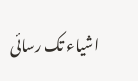اشیاء تک رسائی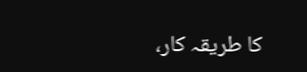کا طریقہ کار،